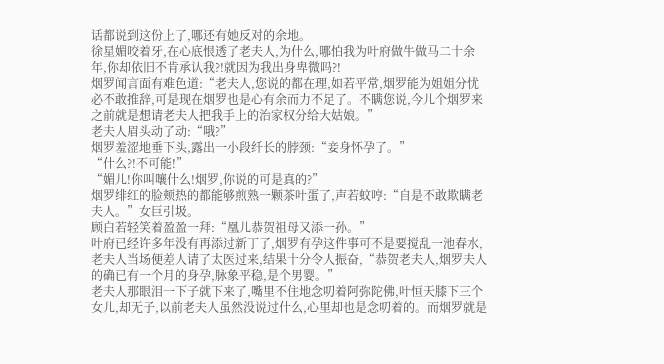话都说到这份上了,哪还有她反对的余地。
徐星媚咬着牙,在心底恨透了老夫人,为什么,哪怕我为叶府做牛做马二十余年,你却依旧不肯承认我?!就因为我出身卑微吗?!
烟罗闻言面有难色道:“老夫人,您说的都在理,如若平常,烟罗能为姐姐分忧必不敢推辞,可是现在烟罗也是心有余而力不足了。不瞒您说,今儿个烟罗来之前就是想请老夫人把我手上的治家权分给大姑娘。”
老夫人眉头动了动:“哦?”
烟罗羞涩地垂下头,露出一小段纤长的脖颈:“妾身怀孕了。”
“什么?!不可能!”
“媚儿!你叫嚷什么!烟罗,你说的可是真的?”
烟罗绯红的脸颊热的都能够煎熟一颗茶叶蛋了,声若蚊哼:“自是不敢欺瞒老夫人。”女巨引圾。
顾白若轻笑着盈盈一拜:“凰儿恭贺祖母又添一孙。”
叶府已经许多年没有再添过新丁了,烟罗有孕这件事可不是要搅乱一池春水,老夫人当场便差人请了太医过来,结果十分令人振奋,“恭贺老夫人,烟罗夫人的确已有一个月的身孕,脉象平稳,是个男婴。”
老夫人那眼泪一下子就下来了,嘴里不住地念叨着阿弥陀佛,叶恒天膝下三个女儿,却无子,以前老夫人虽然没说过什么,心里却也是念叨着的。而烟罗就是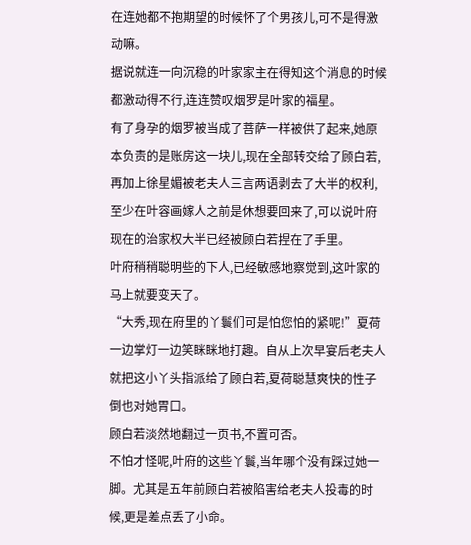在连她都不抱期望的时候怀了个男孩儿,可不是得激动嘛。
据说就连一向沉稳的叶家家主在得知这个消息的时候都激动得不行,连连赞叹烟罗是叶家的福星。
有了身孕的烟罗被当成了菩萨一样被供了起来,她原本负责的是账房这一块儿,现在全部转交给了顾白若,再加上徐星媚被老夫人三言两语剥去了大半的权利,至少在叶容画嫁人之前是休想要回来了,可以说叶府现在的治家权大半已经被顾白若捏在了手里。
叶府稍稍聪明些的下人,已经敏感地察觉到,这叶家的马上就要变天了。
“大秀,现在府里的丫鬟们可是怕您怕的紧呢!”夏荷一边掌灯一边笑眯眯地打趣。自从上次早宴后老夫人就把这小丫头指派给了顾白若,夏荷聪慧爽快的性子倒也对她胃口。
顾白若淡然地翻过一页书,不置可否。
不怕才怪呢,叶府的这些丫鬟,当年哪个没有踩过她一脚。尤其是五年前顾白若被陷害给老夫人投毒的时候,更是差点丢了小命。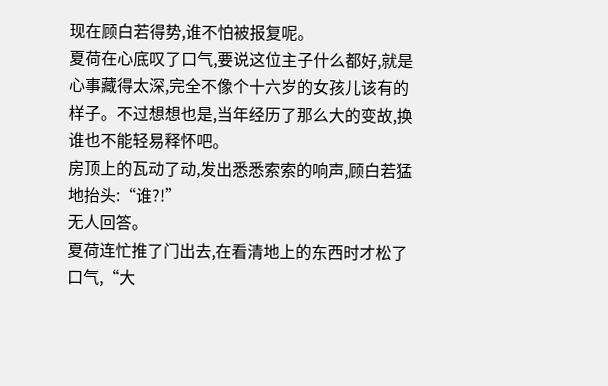现在顾白若得势,谁不怕被报复呢。
夏荷在心底叹了口气,要说这位主子什么都好,就是心事藏得太深,完全不像个十六岁的女孩儿该有的样子。不过想想也是,当年经历了那么大的变故,换谁也不能轻易释怀吧。
房顶上的瓦动了动,发出悉悉索索的响声,顾白若猛地抬头:“谁?!”
无人回答。
夏荷连忙推了门出去,在看清地上的东西时才松了口气,“大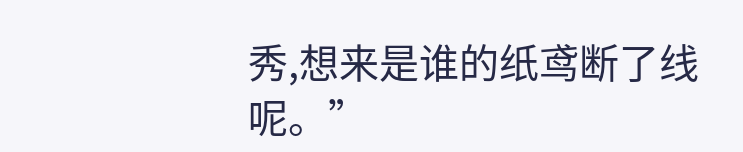秀,想来是谁的纸鸢断了线呢。”